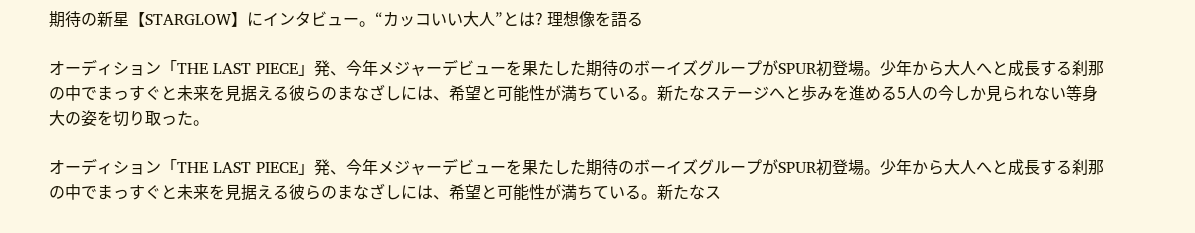期待の新星【STARGLOW】にインタビュー。“カッコいい大人”とは? 理想像を語る

オーディション「THE LAST PIECE」発、今年メジャーデビューを果たした期待のボーイズグループがSPUR初登場。少年から大人へと成長する刹那の中でまっすぐと未来を見据える彼らのまなざしには、希望と可能性が満ちている。新たなステージへと歩みを進める5人の今しか見られない等身大の姿を切り取った。

オーディション「THE LAST PIECE」発、今年メジャーデビューを果たした期待のボーイズグループがSPUR初登場。少年から大人へと成長する刹那の中でまっすぐと未来を見据える彼らのまなざしには、希望と可能性が満ちている。新たなス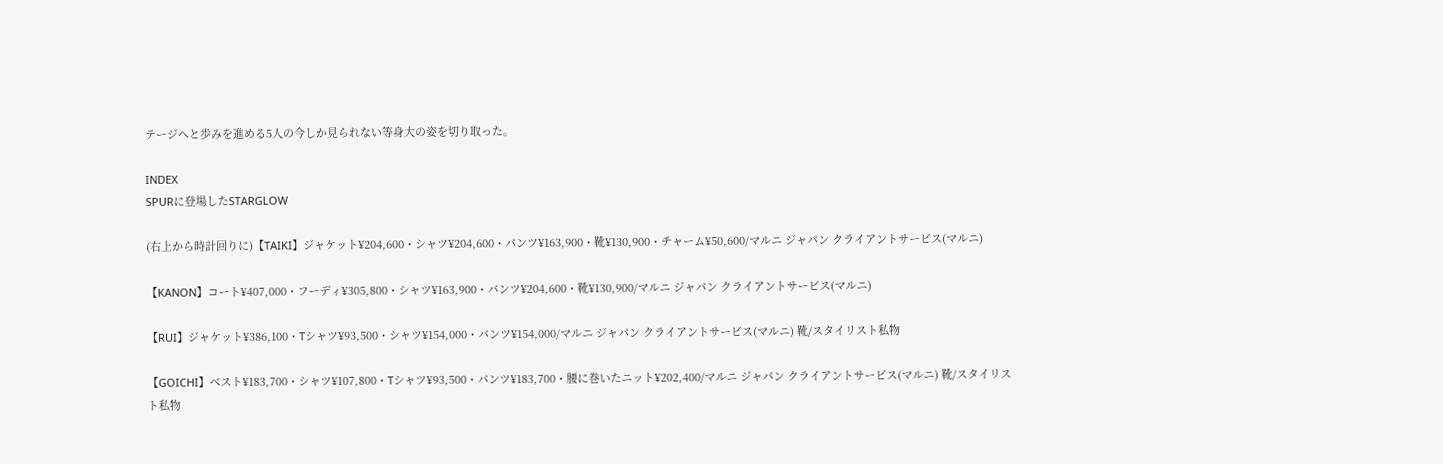テージへと歩みを進める5人の今しか見られない等身大の姿を切り取った。

INDEX
SPURに登場したSTARGLOW

(右上から時計回りに)【TAIKI】ジャケット¥204,600・シャツ¥204,600・パンツ¥163,900・靴¥130,900・チャーム¥50,600/マルニ ジャパン クライアントサービス(マルニ)

【KANON】コート¥407,000・フーディ¥305,800・シャツ¥163,900・パンツ¥204,600・靴¥130,900/マルニ ジャパン クライアントサービス(マルニ)

【RUI】ジャケット¥386,100・Tシャツ¥93,500・シャツ¥154,000・パンツ¥154,000/マルニ ジャパン クライアントサービス(マルニ) 靴/スタイリスト私物

【GOICHI】ベスト¥183,700・シャツ¥107,800・Tシャツ¥93,500・パンツ¥183,700・腰に巻いたニット¥202,400/マルニ ジャパン クライアントサービス(マルニ) 靴/スタイリスト私物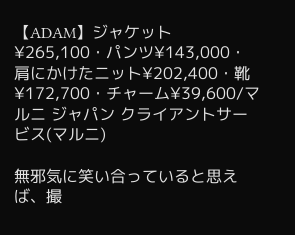【ADAM】ジャケット¥265,100・パンツ¥143,000・肩にかけたニット¥202,400・靴¥172,700・チャーム¥39,600/マルニ ジャパン クライアントサービス(マルニ)

無邪気に笑い合っていると思えば、撮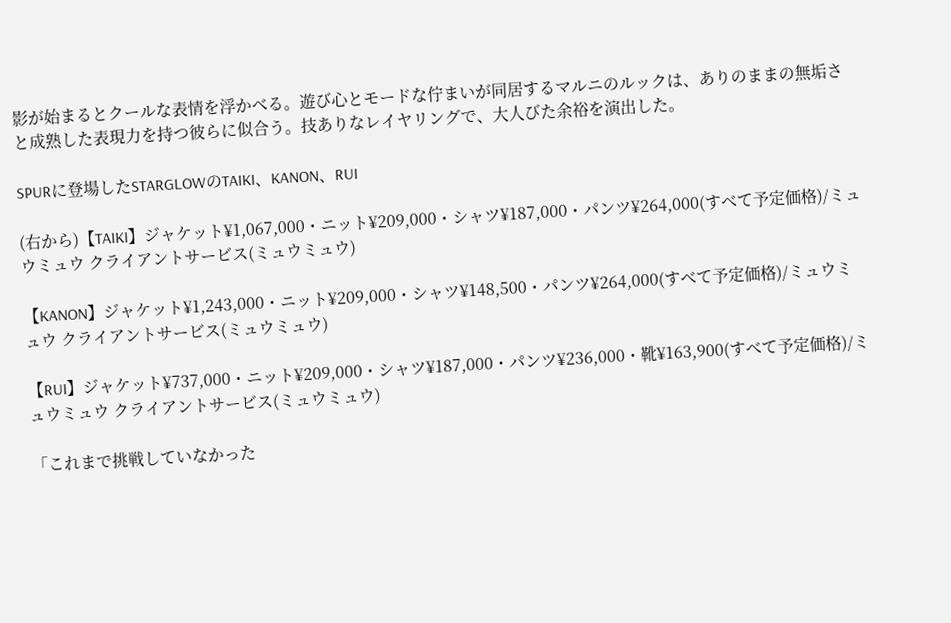影が始まるとクールな表情を浮かべる。遊び心とモードな佇まいが同居するマルニのルックは、ありのままの無垢さと成熟した表現力を持つ彼らに似合う。技ありなレイヤリングで、大人びた余裕を演出した。

SPURに登場したSTARGLOWのTAIKI、KANON、RUI

(右から)【TAIKI】ジャケット¥1,067,000・ニット¥209,000・シャツ¥187,000・パンツ¥264,000(すべて予定価格)/ミュウミュウ クライアントサービス(ミュウミュウ)

【KANON】ジャケット¥1,243,000・ニット¥209,000・シャツ¥148,500・パンツ¥264,000(すべて予定価格)/ミュウミュウ クライアントサービス(ミュウミュウ)

【RUI】ジャケット¥737,000・ニット¥209,000・シャツ¥187,000・パンツ¥236,000・靴¥163,900(すべて予定価格)/ミュウミュウ クライアントサービス(ミュウミュウ)

「これまで挑戦していなかった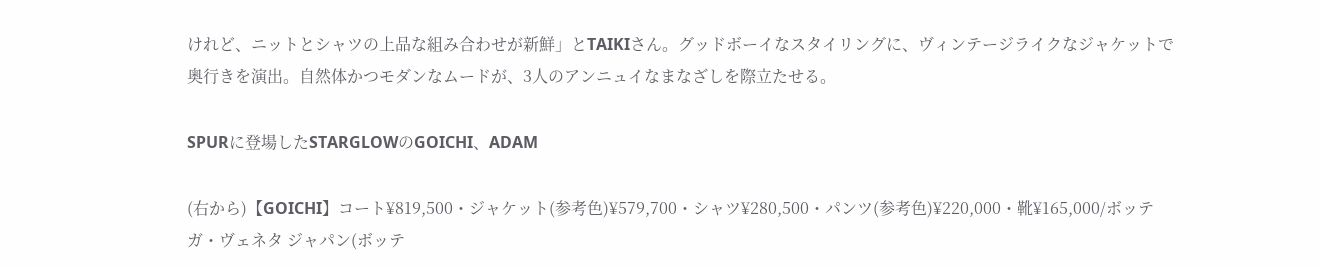けれど、ニットとシャツの上品な組み合わせが新鮮」とTAIKIさん。グッドボーイなスタイリングに、ヴィンテージライクなジャケットで奥行きを演出。自然体かつモダンなムードが、3人のアンニュイなまなざしを際立たせる。

SPURに登場したSTARGLOWのGOICHI、ADAM

(右から)【GOICHI】コート¥819,500・ジャケット(参考色)¥579,700・シャツ¥280,500・パンツ(参考色)¥220,000・靴¥165,000/ボッテガ・ヴェネタ ジャパン(ボッテ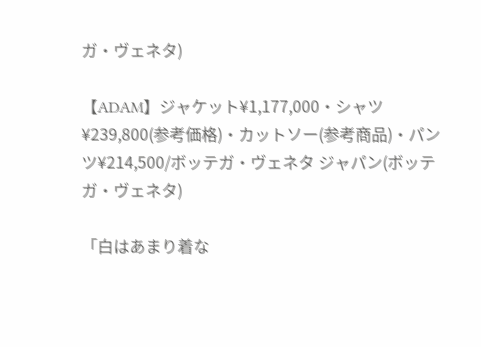ガ・ヴェネタ)

【ADAM】ジャケット¥1,177,000・シャツ¥239,800(参考価格)・カットソー(参考商品)・パンツ¥214,500/ボッテガ・ヴェネタ ジャパン(ボッテガ・ヴェネタ)

「白はあまり着な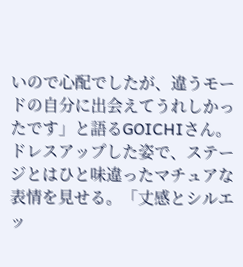いので心配でしたが、違うモードの自分に出会えてうれしかったです」と語るGOICHIさん。ドレスアップした姿で、ステージとはひと味違ったマチュアな表情を見せる。「丈感とシルエッ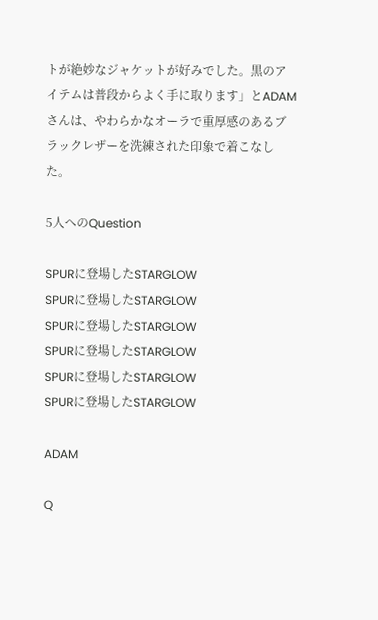トが絶妙なジャケットが好みでした。黒のアイテムは普段からよく手に取ります」とADAMさんは、やわらかなオーラで重厚感のあるブラックレザーを洗練された印象で着こなした。

5人へのQuestion

SPURに登場したSTARGLOW
SPURに登場したSTARGLOW
SPURに登場したSTARGLOW
SPURに登場したSTARGLOW
SPURに登場したSTARGLOW
SPURに登場したSTARGLOW

ADAM

Q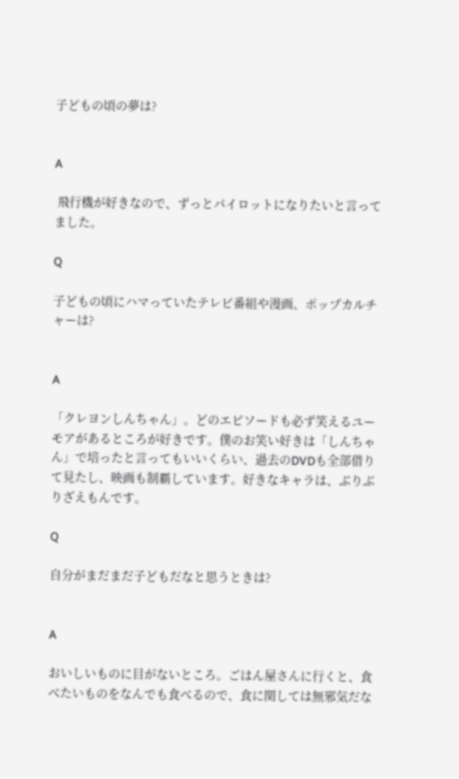子どもの頃の夢は?


A

 飛行機が好きなので、ずっとパイロットになりたいと言ってました。

Q

子どもの頃にハマっていたテレビ番組や漫画、ポップカルチャーは?


A

「クレヨンしんちゃん」。どのエピソードも必ず笑えるユーモアがあるところが好きです。僕のお笑い好きは「しんちゃん」で培ったと言ってもいいくらい、過去のDVDも全部借りて見たし、映画も制覇しています。好きなキャラは、ぶりぶりざえもんです。

Q

自分がまだまだ子どもだなと思うときは?


A

おいしいものに目がないところ。ごはん屋さんに行くと、食べたいものをなんでも食べるので、食に関しては無邪気だな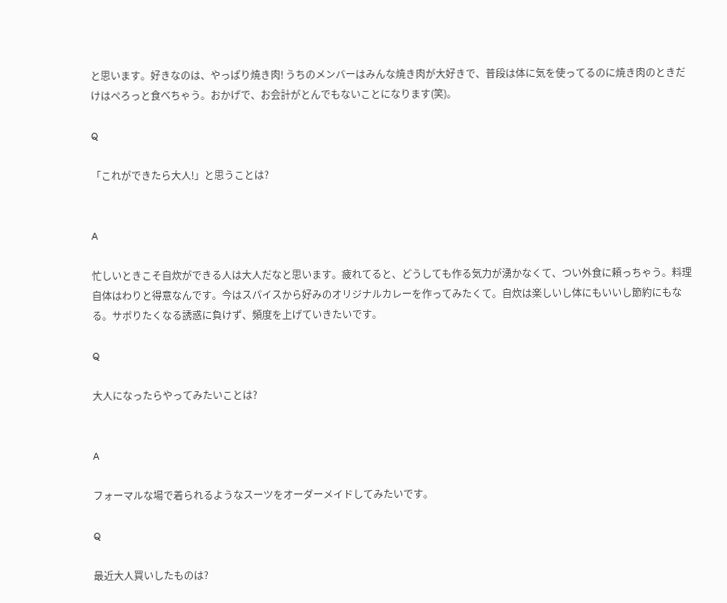と思います。好きなのは、やっぱり焼き肉! うちのメンバーはみんな焼き肉が大好きで、普段は体に気を使ってるのに焼き肉のときだけはぺろっと食べちゃう。おかげで、お会計がとんでもないことになります(笑)。

Q

「これができたら大人!」と思うことは?


A

忙しいときこそ自炊ができる人は大人だなと思います。疲れてると、どうしても作る気力が湧かなくて、つい外食に頼っちゃう。料理自体はわりと得意なんです。今はスパイスから好みのオリジナルカレーを作ってみたくて。自炊は楽しいし体にもいいし節約にもなる。サボりたくなる誘惑に負けず、頻度を上げていきたいです。

Q

大人になったらやってみたいことは?


A

フォーマルな場で着られるようなスーツをオーダーメイドしてみたいです。

Q

最近大人買いしたものは?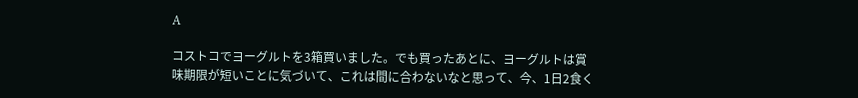A

コストコでヨーグルトを3箱買いました。でも買ったあとに、ヨーグルトは賞味期限が短いことに気づいて、これは間に合わないなと思って、今、1日2食く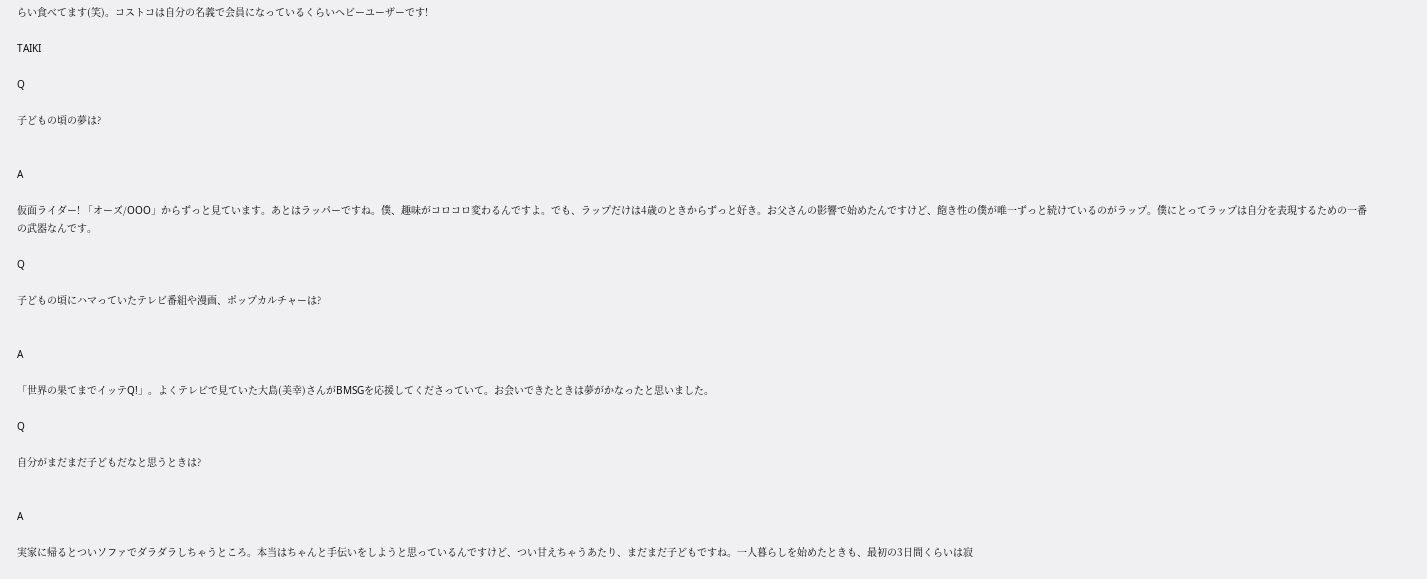らい食べてます(笑)。コストコは自分の名義で会員になっているくらいヘビーユーザーです!

TAIKI

Q

子どもの頃の夢は?


A

仮面ライダー! 「オーズ/OOO」からずっと見ています。あとはラッパーですね。僕、趣味がコロコロ変わるんですよ。でも、ラップだけは4歳のときからずっと好き。お父さんの影響で始めたんですけど、飽き性の僕が唯一ずっと続けているのがラップ。僕にとってラップは自分を表現するための一番の武器なんです。

Q

子どもの頃にハマっていたテレビ番組や漫画、ポップカルチャーは?


A

「世界の果てまでイッテQ!」。よくテレビで見ていた大島(美幸)さんがBMSGを応援してくださっていて。お会いできたときは夢がかなったと思いました。

Q

自分がまだまだ子どもだなと思うときは?


A

実家に帰るとついソファでダラダラしちゃうところ。本当はちゃんと手伝いをしようと思っているんですけど、つい甘えちゃうあたり、まだまだ子どもですね。一人暮らしを始めたときも、最初の3日間くらいは寂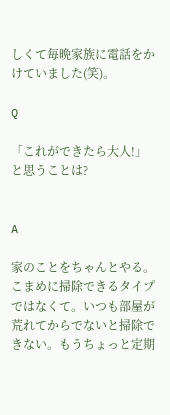しくて毎晩家族に電話をかけていました(笑)。

Q

「これができたら大人!」と思うことは?


A

家のことをちゃんとやる。こまめに掃除できるタイプではなくて。いつも部屋が荒れてからでないと掃除できない。もうちょっと定期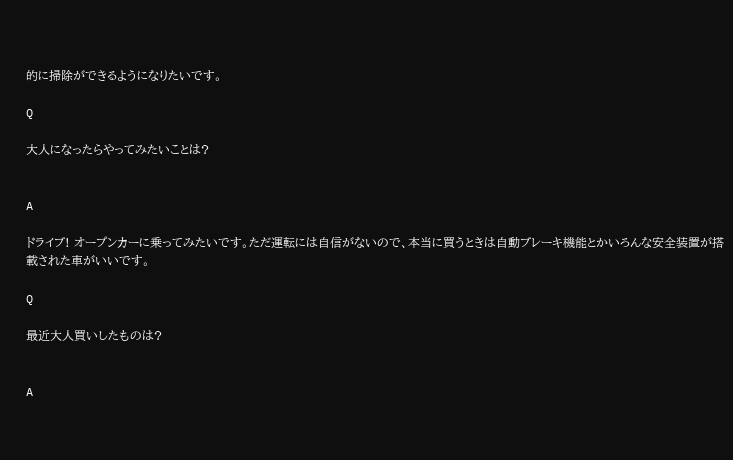的に掃除ができるようになりたいです。

Q

大人になったらやってみたいことは?


A

ドライブ! オープンカーに乗ってみたいです。ただ運転には自信がないので、本当に買うときは自動ブレーキ機能とかいろんな安全装置が搭載された車がいいです。

Q

最近大人買いしたものは?


A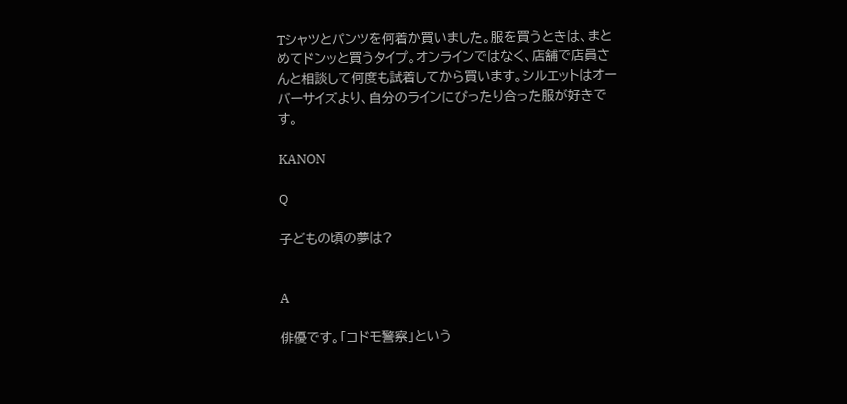Tシャツとパンツを何着か買いました。服を買うときは、まとめてドンッと買うタイプ。オンラインではなく、店舗で店員さんと相談して何度も試着してから買います。シルエットはオーバーサイズより、自分のラインにぴったり合った服が好きです。

KANON

Q

子どもの頃の夢は?


A

俳優です。「コドモ警察」という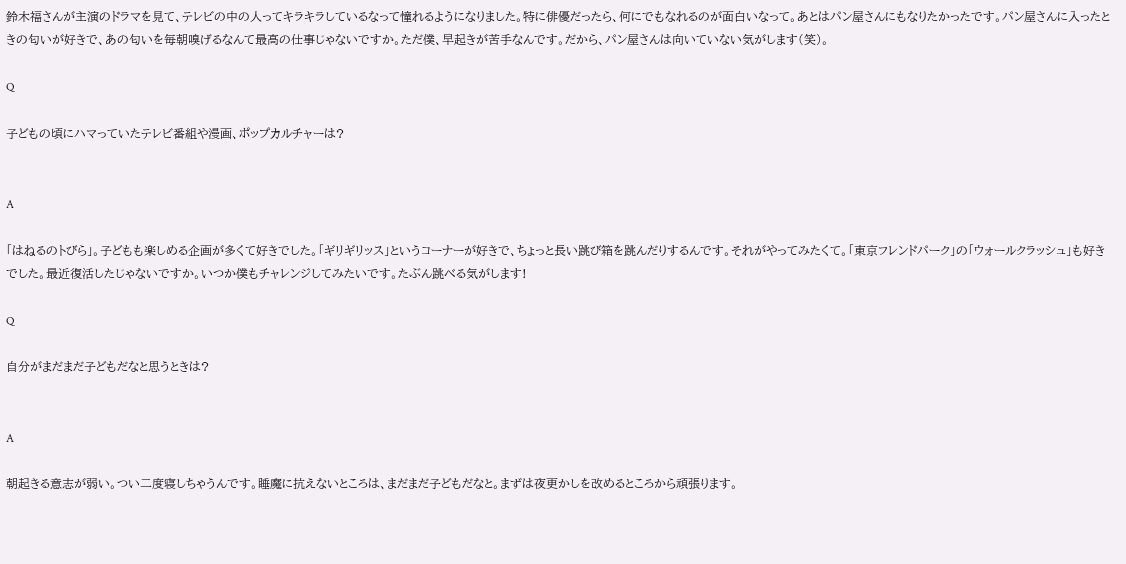鈴木福さんが主演のドラマを見て、テレビの中の人ってキラキラしているなって憧れるようになりました。特に俳優だったら、何にでもなれるのが面白いなって。あとはパン屋さんにもなりたかったです。パン屋さんに入ったときの匂いが好きで、あの匂いを毎朝嗅げるなんて最高の仕事じゃないですか。ただ僕、早起きが苦手なんです。だから、パン屋さんは向いていない気がします(笑)。

Q

子どもの頃にハマっていたテレビ番組や漫画、ポップカルチャーは?


A

「はねるのトびら」。子どもも楽しめる企画が多くて好きでした。「ギリギリッス」というコーナーが好きで、ちょっと長い跳び箱を跳んだりするんです。それがやってみたくて。「東京フレンドパーク」の「ウォールクラッシュ」も好きでした。最近復活したじゃないですか。いつか僕もチャレンジしてみたいです。たぶん跳べる気がします!

Q

自分がまだまだ子どもだなと思うときは?


A

朝起きる意志が弱い。つい二度寝しちゃうんです。睡魔に抗えないところは、まだまだ子どもだなと。まずは夜更かしを改めるところから頑張ります。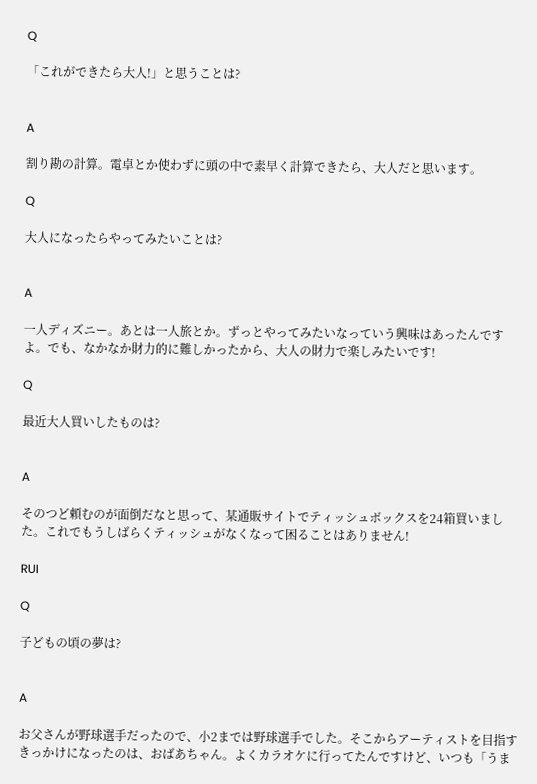Q

「これができたら大人!」と思うことは?


A

割り勘の計算。電卓とか使わずに頭の中で素早く計算できたら、大人だと思います。

Q

大人になったらやってみたいことは?


A

一人ディズニー。あとは一人旅とか。ずっとやってみたいなっていう興味はあったんですよ。でも、なかなか財力的に難しかったから、大人の財力で楽しみたいです!

Q

最近大人買いしたものは?


A

そのつど頼むのが面倒だなと思って、某通販サイトでティッシュボックスを24箱買いました。これでもうしばらくティッシュがなくなって困ることはありません!

RUI

Q

子どもの頃の夢は?


A

お父さんが野球選手だったので、小2までは野球選手でした。そこからアーティストを目指すきっかけになったのは、おばあちゃん。よくカラオケに行ってたんですけど、いつも「うま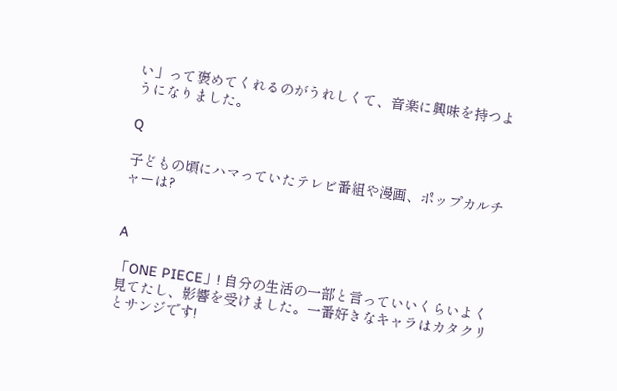い」って褒めてくれるのがうれしくて、音楽に興味を持つようになりました。

Q

子どもの頃にハマっていたテレビ番組や漫画、ポップカルチャーは?


A

「ONE PIECE」! 自分の生活の一部と言っていいくらいよく見てたし、影響を受けました。一番好きなキャラはカタクリとサンジです!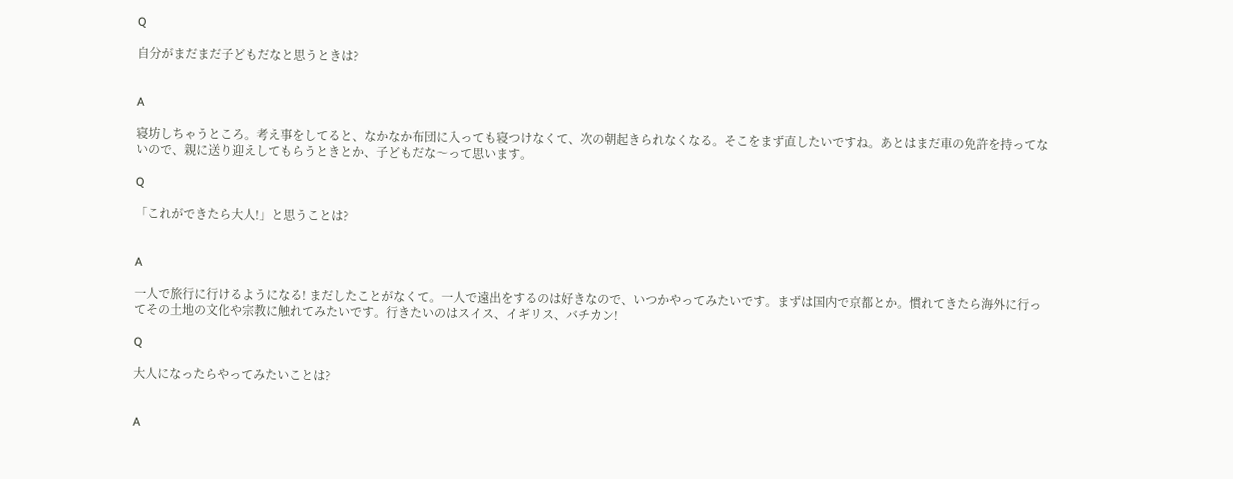Q

自分がまだまだ子どもだなと思うときは?


A

寝坊しちゃうところ。考え事をしてると、なかなか布団に入っても寝つけなくて、次の朝起きられなくなる。そこをまず直したいですね。あとはまだ車の免許を持ってないので、親に送り迎えしてもらうときとか、子どもだな〜って思います。

Q

「これができたら大人!」と思うことは?


A

一人で旅行に行けるようになる! まだしたことがなくて。一人で遠出をするのは好きなので、いつかやってみたいです。まずは国内で京都とか。慣れてきたら海外に行ってその土地の文化や宗教に触れてみたいです。行きたいのはスイス、イギリス、バチカン!

Q

大人になったらやってみたいことは?


A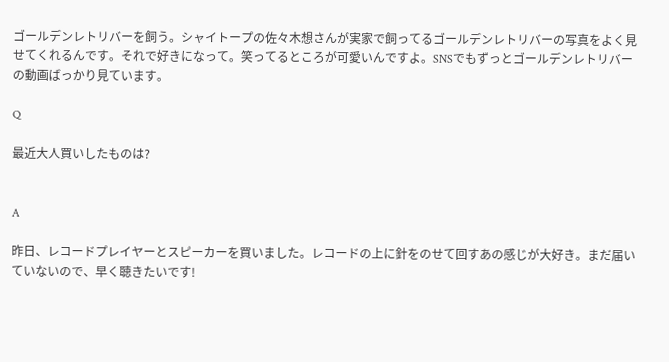ゴールデンレトリバーを飼う。シャイトープの佐々木想さんが実家で飼ってるゴールデンレトリバーの写真をよく見せてくれるんです。それで好きになって。笑ってるところが可愛いんですよ。SNSでもずっとゴールデンレトリバーの動画ばっかり見ています。

Q

最近大人買いしたものは?


A

昨日、レコードプレイヤーとスピーカーを買いました。レコードの上に針をのせて回すあの感じが大好き。まだ届いていないので、早く聴きたいです!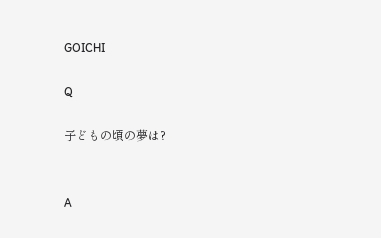GOICHI

Q

子どもの頃の夢は?


A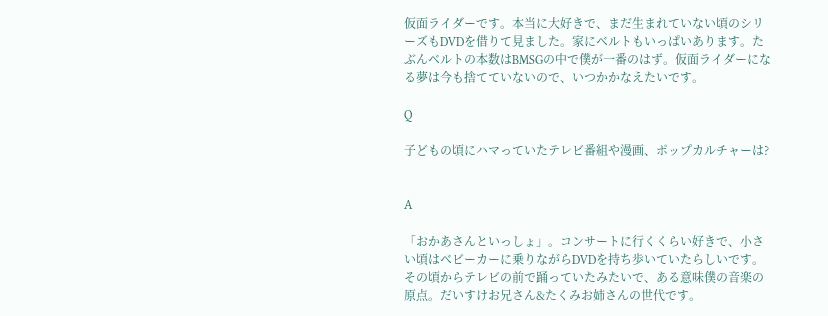仮面ライダーです。本当に大好きで、まだ生まれていない頃のシリーズもDVDを借りて見ました。家にベルトもいっぱいあります。たぶんベルトの本数はBMSGの中で僕が一番のはず。仮面ライダーになる夢は今も捨てていないので、いつかかなえたいです。

Q

子どもの頃にハマっていたテレビ番組や漫画、ポップカルチャーは?


A

「おかあさんといっしょ」。コンサートに行くくらい好きで、小さい頃はベビーカーに乗りながらDVDを持ち歩いていたらしいです。その頃からテレビの前で踊っていたみたいで、ある意味僕の音楽の原点。だいすけお兄さん&たくみお姉さんの世代です。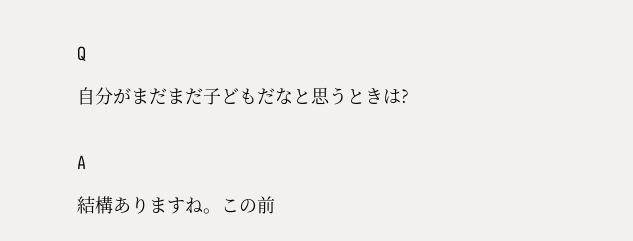Q

自分がまだまだ子どもだなと思うときは?


A

結構ありますね。この前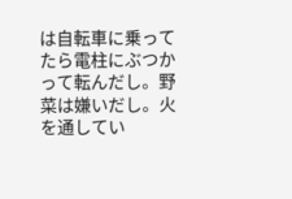は自転車に乗ってたら電柱にぶつかって転んだし。野菜は嫌いだし。火を通してい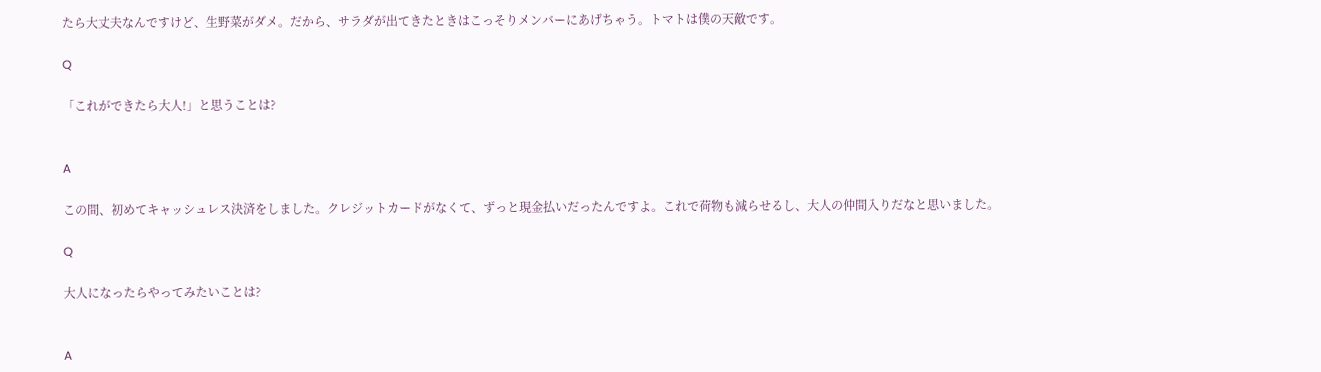たら大丈夫なんですけど、生野菜がダメ。だから、サラダが出てきたときはこっそりメンバーにあげちゃう。トマトは僕の天敵です。

Q

「これができたら大人!」と思うことは?


A

この間、初めてキャッシュレス決済をしました。クレジットカードがなくて、ずっと現金払いだったんですよ。これで荷物も減らせるし、大人の仲間入りだなと思いました。

Q

大人になったらやってみたいことは?


A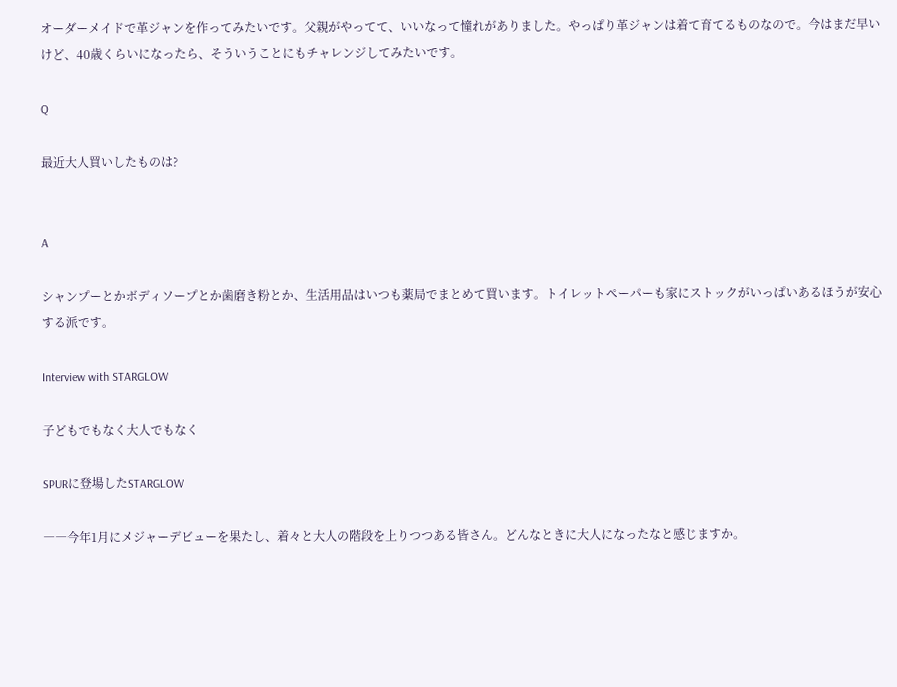オーダーメイドで革ジャンを作ってみたいです。父親がやってて、いいなって憧れがありました。やっぱり革ジャンは着て育てるものなので。今はまだ早いけど、40歳くらいになったら、そういうことにもチャレンジしてみたいです。

Q

最近大人買いしたものは?


A

シャンプーとかボディソープとか歯磨き粉とか、生活用品はいつも薬局でまとめて買います。トイレットペーパーも家にストックがいっぱいあるほうが安心する派です。

Interview with STARGLOW

子どもでもなく大人でもなく

SPURに登場したSTARGLOW

――今年1月にメジャーデビューを果たし、着々と大人の階段を上りつつある皆さん。どんなときに大人になったなと感じますか。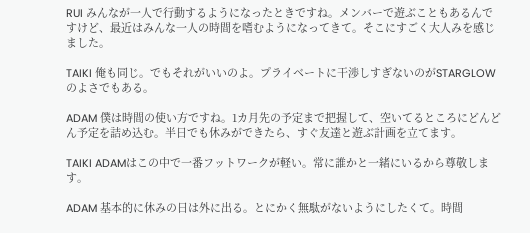RUI みんなが一人で行動するようになったときですね。メンバーで遊ぶこともあるんですけど、最近はみんな一人の時間を嗜むようになってきて。そこにすごく大人みを感じました。

TAIKI 俺も同じ。でもそれがいいのよ。プライベートに干渉しすぎないのがSTARGLOWのよさでもある。

ADAM 僕は時間の使い方ですね。1カ月先の予定まで把握して、空いてるところにどんどん予定を詰め込む。半日でも休みができたら、すぐ友達と遊ぶ計画を立てます。

TAIKI ADAMはこの中で一番フットワークが軽い。常に誰かと一緒にいるから尊敬します。

ADAM 基本的に休みの日は外に出る。とにかく無駄がないようにしたくて。時間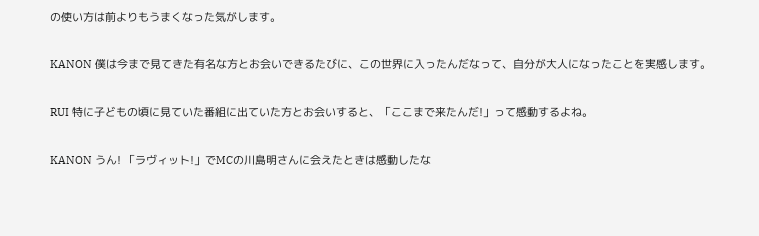の使い方は前よりもうまくなった気がします。

KANON 僕は今まで見てきた有名な方とお会いできるたびに、この世界に入ったんだなって、自分が大人になったことを実感します。

RUI 特に子どもの頃に見ていた番組に出ていた方とお会いすると、「ここまで来たんだ!」って感動するよね。

KANON うん! 「ラヴィット!」でMCの川島明さんに会えたときは感動したな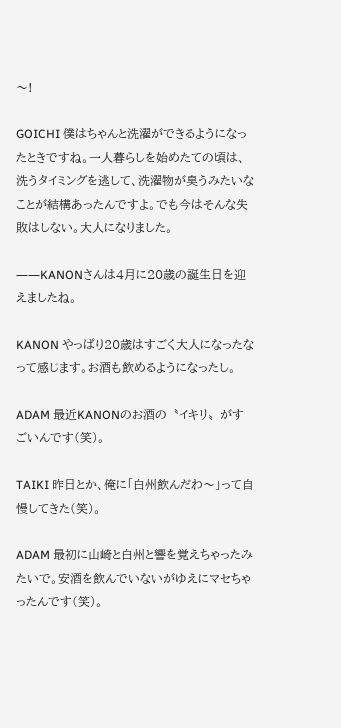〜!

GOICHI 僕はちゃんと洗濯ができるようになったときですね。一人暮らしを始めたての頃は、洗うタイミングを逃して、洗濯物が臭うみたいなことが結構あったんですよ。でも今はそんな失敗はしない。大人になりました。

――KANONさんは4月に20歳の誕生日を迎えましたね。

KANON やっぱり20歳はすごく大人になったなって感じます。お酒も飲めるようになったし。

ADAM 最近KANONのお酒の〝イキリ〟がすごいんです(笑)。

TAIKI 昨日とか、俺に「白州飲んだわ〜」って自慢してきた(笑)。

ADAM 最初に山崎と白州と響を覚えちゃったみたいで。安酒を飲んでいないがゆえにマセちゃったんです(笑)。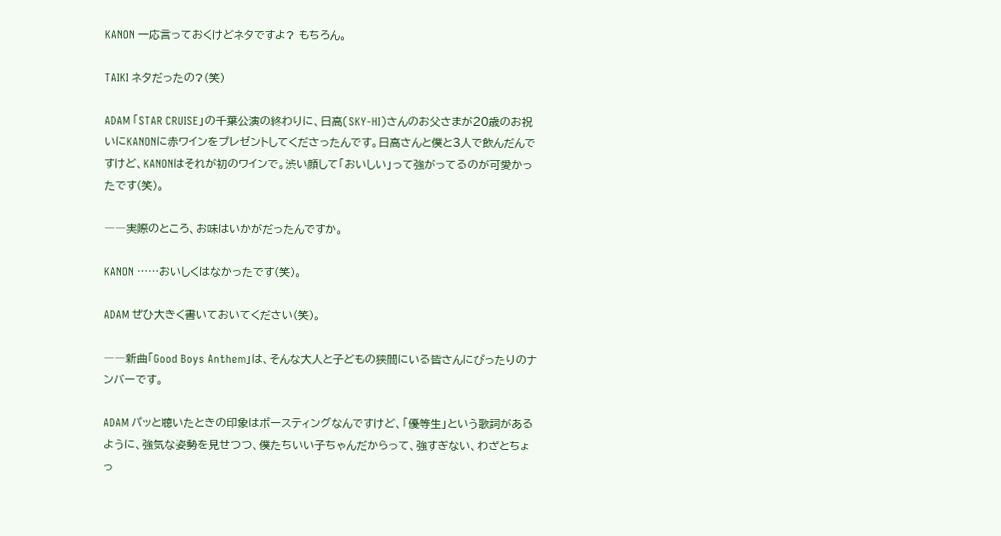KANON 一応言っておくけどネタですよ? もちろん。

TAIKI ネタだったの?(笑)

ADAM 「STAR CRUISE」の千葉公演の終わりに、日高(SKY-HI)さんのお父さまが20歳のお祝いにKANONに赤ワインをプレゼントしてくださったんです。日高さんと僕と3人で飲んだんですけど、KANONはそれが初のワインで。渋い顔して「おいしい」って強がってるのが可愛かったです(笑)。

――実際のところ、お味はいかがだったんですか。

KANON ……おいしくはなかったです(笑)。

ADAM ぜひ大きく書いておいてください(笑)。

――新曲「Good Boys Anthem」は、そんな大人と子どもの狭間にいる皆さんにぴったりのナンバーです。

ADAM パッと聴いたときの印象はボースティングなんですけど、「優等生」という歌詞があるように、強気な姿勢を見せつつ、僕たちいい子ちゃんだからって、強すぎない、わざとちょっ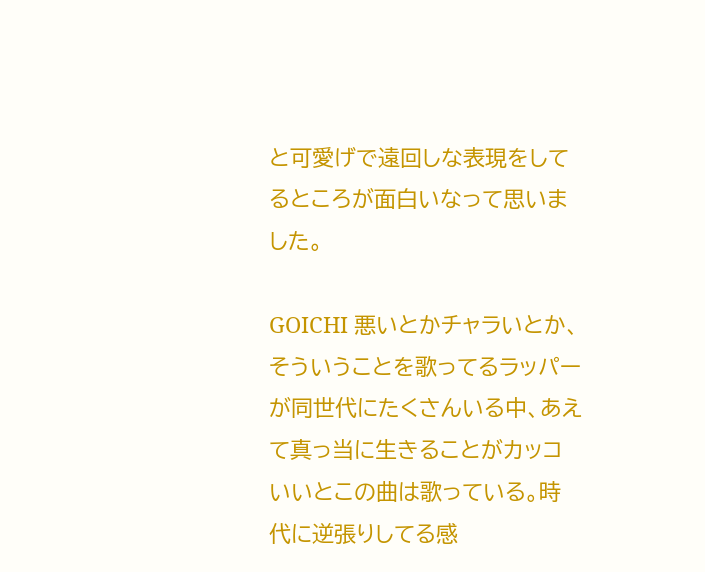と可愛げで遠回しな表現をしてるところが面白いなって思いました。

GOICHI 悪いとかチャラいとか、そういうことを歌ってるラッパーが同世代にたくさんいる中、あえて真っ当に生きることがカッコいいとこの曲は歌っている。時代に逆張りしてる感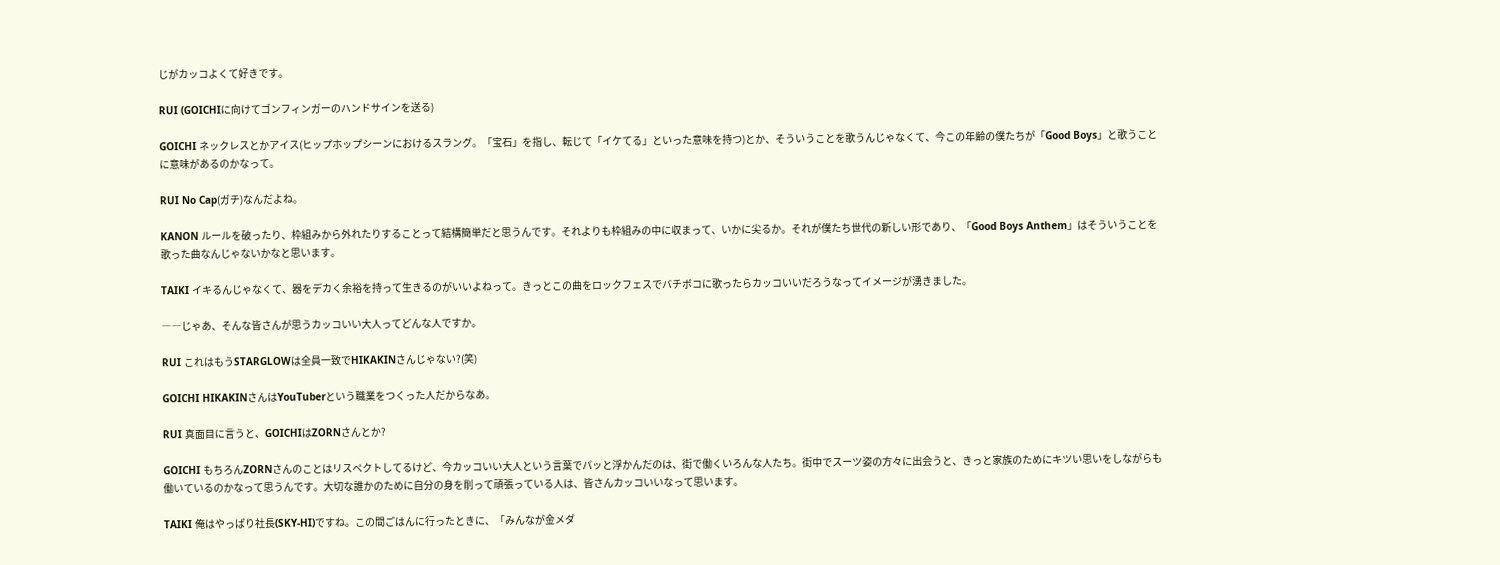じがカッコよくて好きです。

RUI (GOICHIに向けてゴンフィンガーのハンドサインを送る)

GOICHI ネックレスとかアイス(ヒップホップシーンにおけるスラング。「宝石」を指し、転じて「イケてる」といった意味を持つ)とか、そういうことを歌うんじゃなくて、今この年齢の僕たちが「Good Boys」と歌うことに意味があるのかなって。

RUI No Cap(ガチ)なんだよね。

KANON ルールを破ったり、枠組みから外れたりすることって結構簡単だと思うんです。それよりも枠組みの中に収まって、いかに尖るか。それが僕たち世代の新しい形であり、「Good Boys Anthem」はそういうことを歌った曲なんじゃないかなと思います。

TAIKI イキるんじゃなくて、器をデカく余裕を持って生きるのがいいよねって。きっとこの曲をロックフェスでバチボコに歌ったらカッコいいだろうなってイメージが湧きました。

――じゃあ、そんな皆さんが思うカッコいい大人ってどんな人ですか。

RUI これはもうSTARGLOWは全員一致でHIKAKINさんじゃない?(笑)

GOICHI HIKAKINさんはYouTuberという職業をつくった人だからなあ。

RUI 真面目に言うと、GOICHIはZORNさんとか?

GOICHI もちろんZORNさんのことはリスペクトしてるけど、今カッコいい大人という言葉でパッと浮かんだのは、街で働くいろんな人たち。街中でスーツ姿の方々に出会うと、きっと家族のためにキツい思いをしながらも働いているのかなって思うんです。大切な誰かのために自分の身を削って頑張っている人は、皆さんカッコいいなって思います。

TAIKI 俺はやっぱり社長(SKY-HI)ですね。この間ごはんに行ったときに、「みんなが金メダ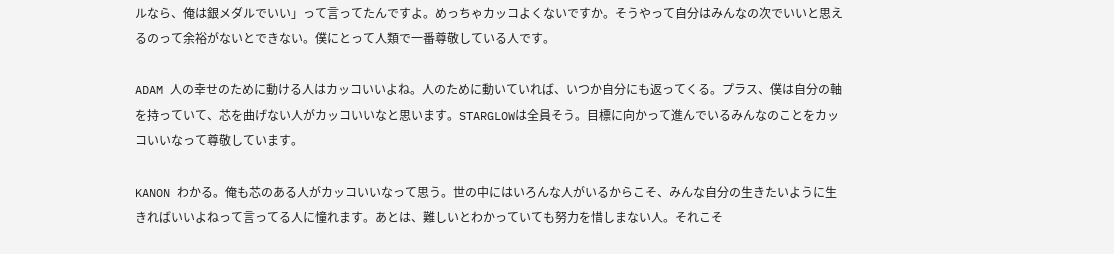ルなら、俺は銀メダルでいい」って言ってたんですよ。めっちゃカッコよくないですか。そうやって自分はみんなの次でいいと思えるのって余裕がないとできない。僕にとって人類で一番尊敬している人です。

ADAM 人の幸せのために動ける人はカッコいいよね。人のために動いていれば、いつか自分にも返ってくる。プラス、僕は自分の軸を持っていて、芯を曲げない人がカッコいいなと思います。STARGLOWは全員そう。目標に向かって進んでいるみんなのことをカッコいいなって尊敬しています。

KANON わかる。俺も芯のある人がカッコいいなって思う。世の中にはいろんな人がいるからこそ、みんな自分の生きたいように生きればいいよねって言ってる人に憧れます。あとは、難しいとわかっていても努力を惜しまない人。それこそ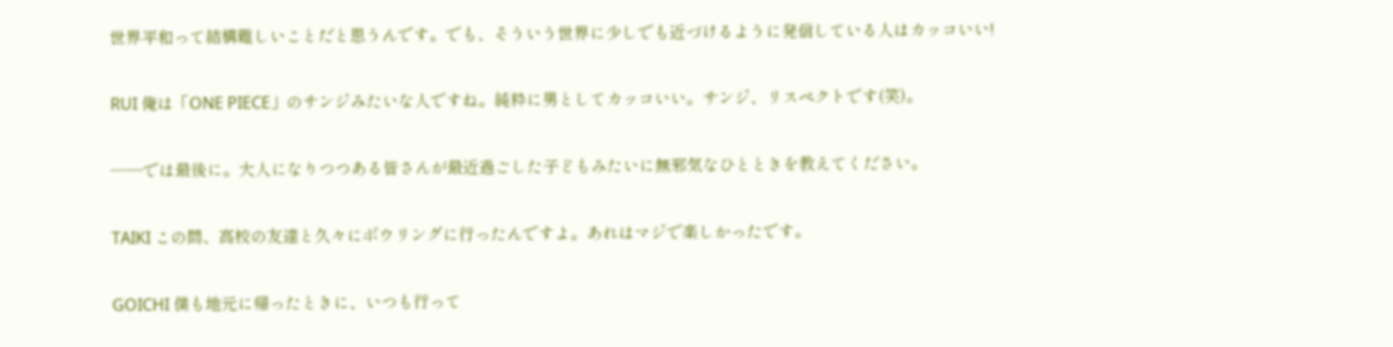世界平和って結構難しいことだと思うんです。でも、そういう世界に少しでも近づけるように発信している人はカッコいい!

RUI 俺は「ONE PIECE」のサンジみたいな人ですね。純粋に男としてカッコいい。サンジ、リスペクトです(笑)。

――では最後に。大人になりつつある皆さんが最近過ごした子どもみたいに無邪気なひとときを教えてください。

TAIKI この間、高校の友達と久々にボウリングに行ったんですよ。あれはマジで楽しかったです。

GOICHI 僕も地元に帰ったときに、いつも行って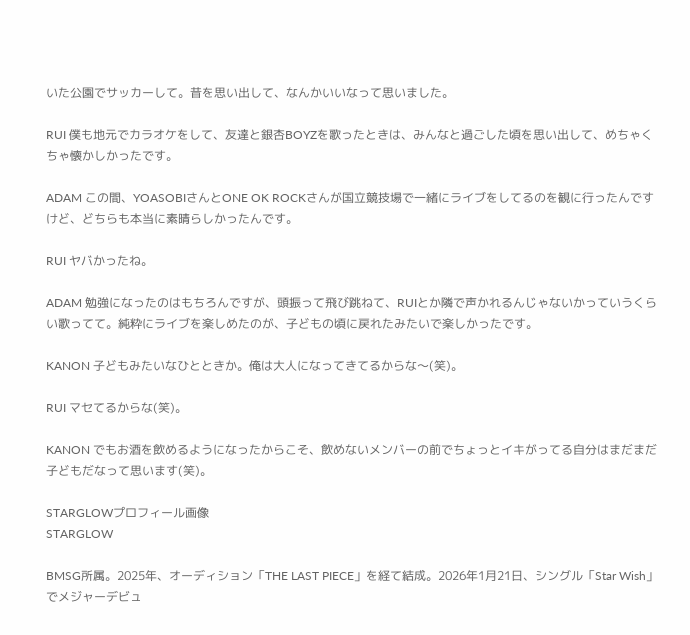いた公園でサッカーして。昔を思い出して、なんかいいなって思いました。

RUI 僕も地元でカラオケをして、友達と銀杏BOYZを歌ったときは、みんなと過ごした頃を思い出して、めちゃくちゃ懐かしかったです。

ADAM この間、YOASOBIさんとONE OK ROCKさんが国立競技場で一緒にライブをしてるのを観に行ったんですけど、どちらも本当に素晴らしかったんです。

RUI ヤバかったね。

ADAM 勉強になったのはもちろんですが、頭振って飛び跳ねて、RUIとか隣で声かれるんじゃないかっていうくらい歌ってて。純粋にライブを楽しめたのが、子どもの頃に戻れたみたいで楽しかったです。

KANON 子どもみたいなひとときか。俺は大人になってきてるからな〜(笑)。

RUI マセてるからな(笑)。

KANON でもお酒を飲めるようになったからこそ、飲めないメンバーの前でちょっとイキがってる自分はまだまだ子どもだなって思います(笑)。

STARGLOWプロフィール画像
STARGLOW

BMSG所属。2025年、オーディション「THE LAST PIECE」を経て結成。2026年1月21日、シングル「Star Wish」でメジャーデビュ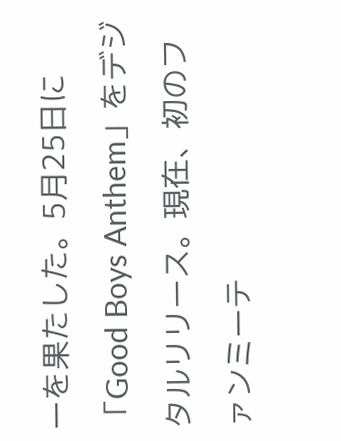ーを果たした。5月25日に「Good Boys Anthem」をデジタルリリース。現在、初のファンミーテ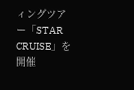ィングツアー「STAR CRUISE」を開催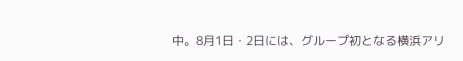中。8月1日・2日には、グループ初となる横浜アリ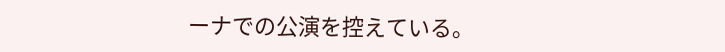ーナでの公演を控えている。